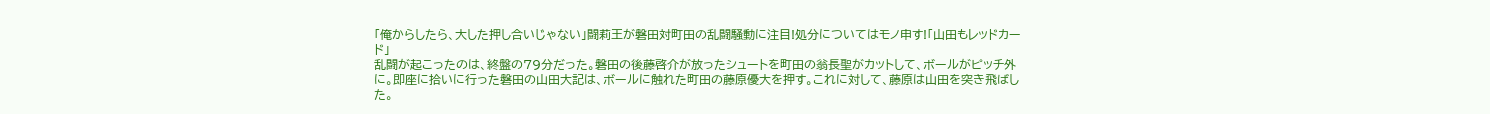「俺からしたら、大した押し合いじゃない」闘莉王が磐田対町田の乱闘騒動に注目!処分についてはモノ申す!「山田もレッドカード」
乱闘が起こったのは、終盤の79分だった。磐田の後藤啓介が放ったシュートを町田の翁長聖がカットして、ボールがピッチ外に。即座に拾いに行った磐田の山田大記は、ボールに触れた町田の藤原優大を押す。これに対して、藤原は山田を突き飛ばした。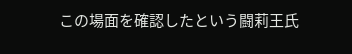この場面を確認したという闘莉王氏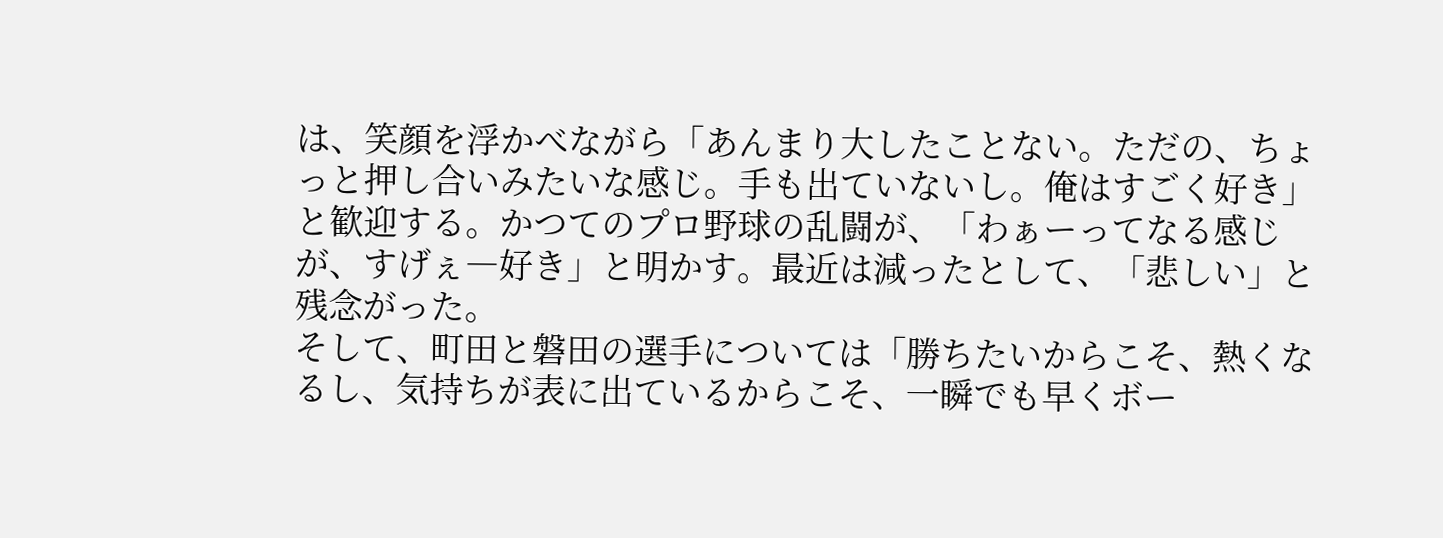は、笑顔を浮かべながら「あんまり大したことない。ただの、ちょっと押し合いみたいな感じ。手も出ていないし。俺はすごく好き」と歓迎する。かつてのプロ野球の乱闘が、「わぁーってなる感じが、すげぇ―好き」と明かす。最近は減ったとして、「悲しい」と残念がった。
そして、町田と磐田の選手については「勝ちたいからこそ、熱くなるし、気持ちが表に出ているからこそ、一瞬でも早くボー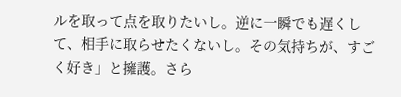ルを取って点を取りたいし。逆に一瞬でも遅くして、相手に取らせたくないし。その気持ちが、すごく好き」と擁護。さら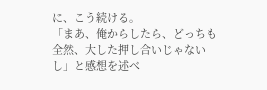に、こう続ける。
「まあ、俺からしたら、どっちも全然、大した押し合いじゃないし」と感想を述べ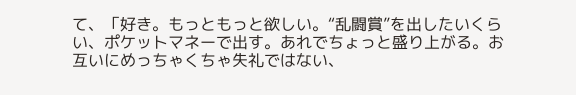て、「好き。もっともっと欲しい。“乱闘賞”を出したいくらい、ポケットマネーで出す。あれでちょっと盛り上がる。お互いにめっちゃくちゃ失礼ではない、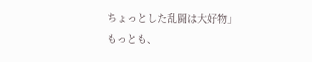ちょっとした乱闘は大好物」
もっとも、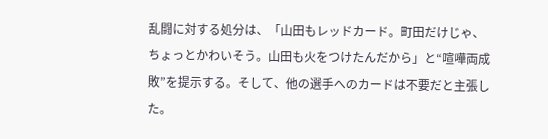乱闘に対する処分は、「山田もレッドカード。町田だけじゃ、ちょっとかわいそう。山田も火をつけたんだから」と“喧嘩両成敗”を提示する。そして、他の選手へのカードは不要だと主張した。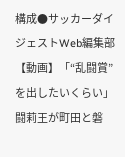構成●サッカーダイジェストWeb編集部
【動画】「“乱闘賞”を出したいくらい」闘莉王が町田と磐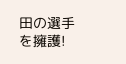田の選手を擁護!